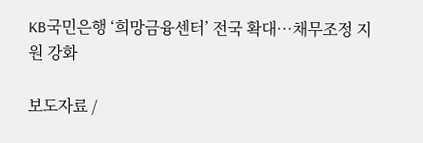KB국민은행 ‘희망금융센터’ 전국 확대…채무조정 지원 강화

보도자료 /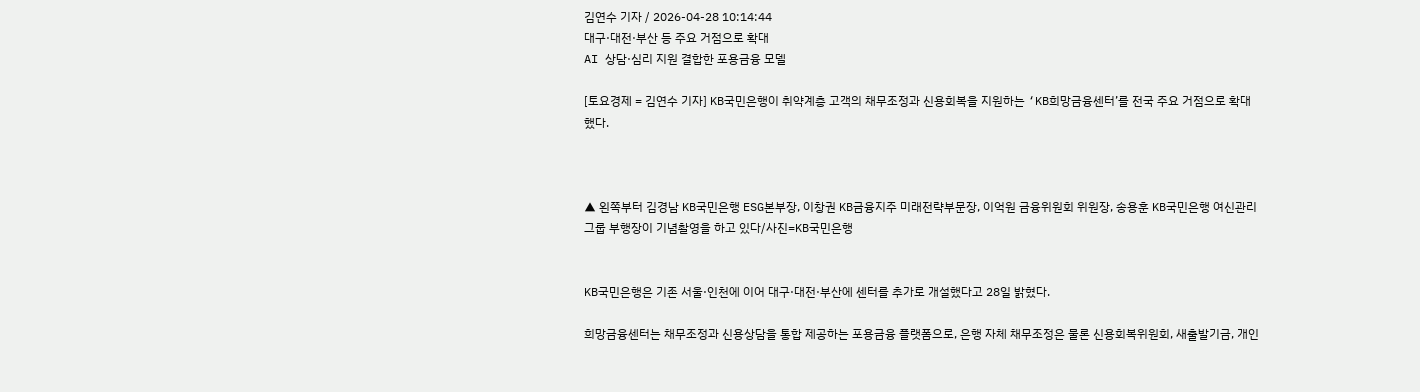김연수 기자 / 2026-04-28 10:14:44
대구·대전·부산 등 주요 거점으로 확대
AI 상담·심리 지원 결합한 포용금융 모델

[토요경제 = 김연수 기자] KB국민은행이 취약계층 고객의 채무조정과 신용회복을 지원하는 ‘KB희망금융센터’를 전국 주요 거점으로 확대했다.



▲ 왼쪽부터 김경남 KB국민은행 ESG본부장, 이창권 KB금융지주 미래전략부문장, 이억원 금융위원회 위원장, 송용훈 KB국민은행 여신관리그룹 부행장이 기념촬영을 하고 있다/사진=KB국민은행


KB국민은행은 기존 서울·인천에 이어 대구·대전·부산에 센터를 추가로 개설했다고 28일 밝혔다.

희망금융센터는 채무조정과 신용상담을 통합 제공하는 포용금융 플랫폼으로, 은행 자체 채무조정은 물론 신용회복위원회, 새출발기금, 개인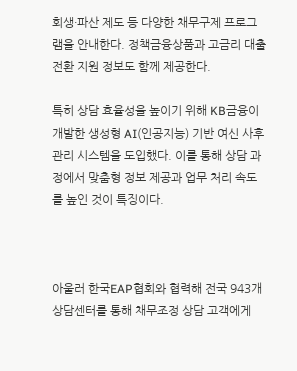회생·파산 제도 등 다양한 채무구제 프로그램을 안내한다. 정책금융상품과 고금리 대출 전환 지원 정보도 함께 제공한다.

특히 상담 효율성을 높이기 위해 KB금융이 개발한 생성형 AI(인공지능) 기반 여신 사후관리 시스템을 도입했다. 이를 통해 상담 과정에서 맞춤형 정보 제공과 업무 처리 속도를 높인 것이 특징이다.



아울러 한국EAP협회와 협력해 전국 943개 상담센터를 통해 채무조정 상담 고객에게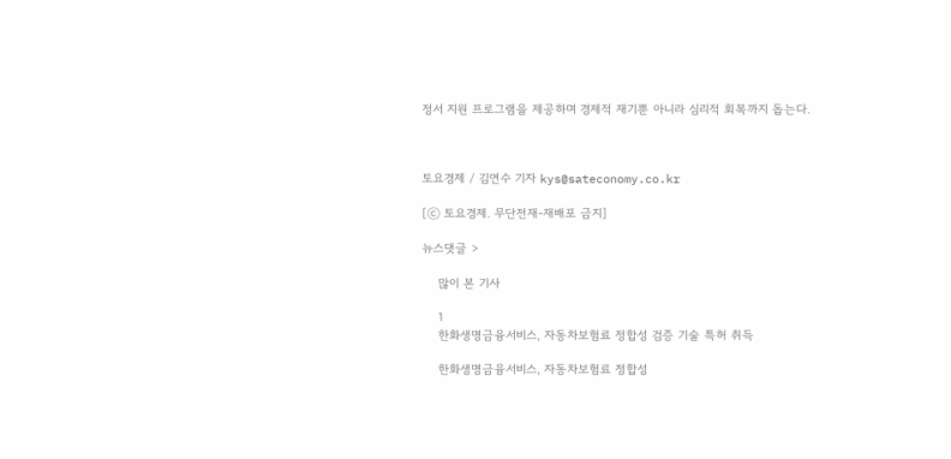정서 지원 프로그램을 제공하며 경제적 재기뿐 아니라 심리적 회복까지 돕는다.



토요경제 / 김연수 기자 kys@sateconomy.co.kr

[ⓒ 토요경제. 무단전재-재배포 금지]

뉴스댓글 >

    많이 본 기사

    1
    한화생명금융서비스, 자동차보험료 정합성 검증 기술 특허 취득

    한화생명금융서비스, 자동차보험료 정합성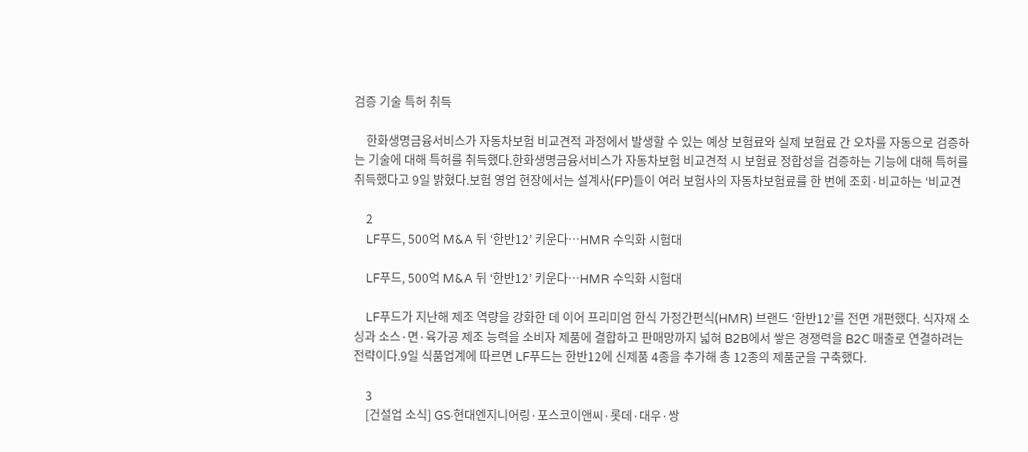검증 기술 특허 취득

    한화생명금융서비스가 자동차보험 비교견적 과정에서 발생할 수 있는 예상 보험료와 실제 보험료 간 오차를 자동으로 검증하는 기술에 대해 특허를 취득했다.한화생명금융서비스가 자동차보험 비교견적 시 보험료 정합성을 검증하는 기능에 대해 특허를 취득했다고 9일 밝혔다.보험 영업 현장에서는 설계사(FP)들이 여러 보험사의 자동차보험료를 한 번에 조회·비교하는 ‘비교견

    2
    LF푸드, 500억 M&A 뒤 ‘한반12’ 키운다…HMR 수익화 시험대

    LF푸드, 500억 M&A 뒤 ‘한반12’ 키운다…HMR 수익화 시험대

    LF푸드가 지난해 제조 역량을 강화한 데 이어 프리미엄 한식 가정간편식(HMR) 브랜드 ‘한반12’를 전면 개편했다. 식자재 소싱과 소스·면·육가공 제조 능력을 소비자 제품에 결합하고 판매망까지 넓혀 B2B에서 쌓은 경쟁력을 B2C 매출로 연결하려는 전략이다.9일 식품업계에 따르면 LF푸드는 한반12에 신제품 4종을 추가해 총 12종의 제품군을 구축했다.

    3
    [건설업 소식] GS·현대엔지니어링·포스코이앤씨·롯데·대우·쌍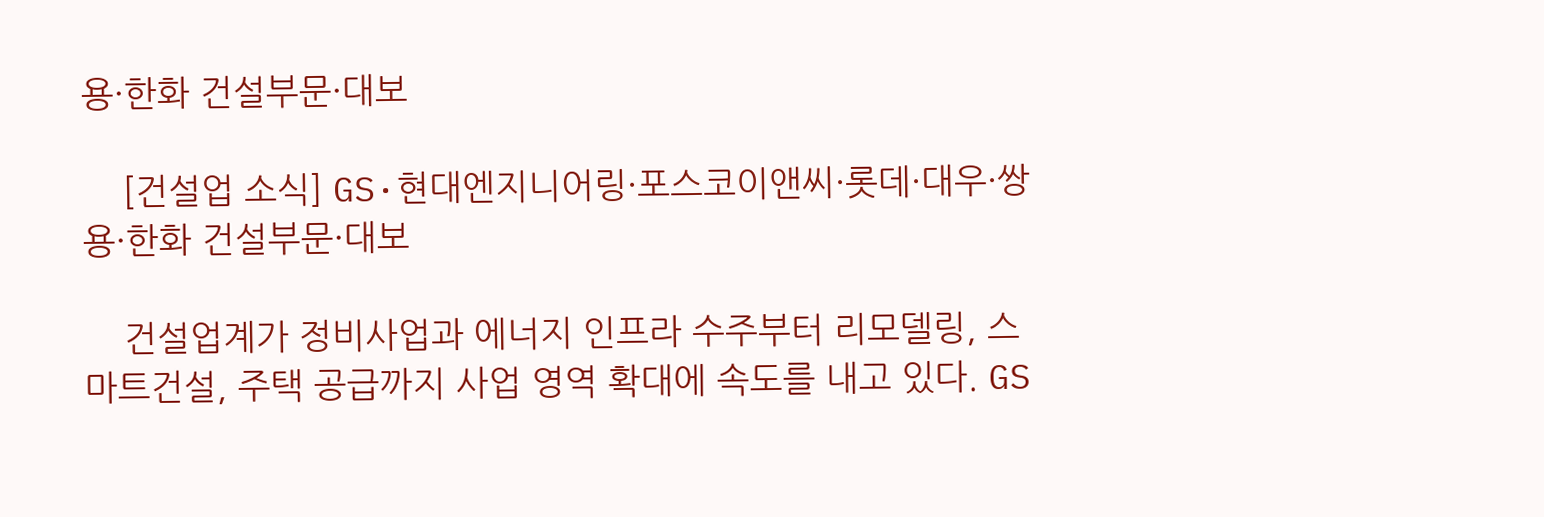용·한화 건설부문·대보

    [건설업 소식] GS·현대엔지니어링·포스코이앤씨·롯데·대우·쌍용·한화 건설부문·대보

    건설업계가 정비사업과 에너지 인프라 수주부터 리모델링, 스마트건설, 주택 공급까지 사업 영역 확대에 속도를 내고 있다. GS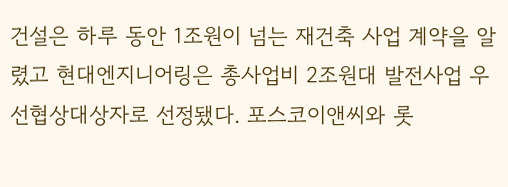건설은 하루 동안 1조원이 넘는 재건축 사업 계약을 알렸고 현대엔지니어링은 총사업비 2조원대 발전사업 우선협상대상자로 선정됐다. 포스코이앤씨와 롯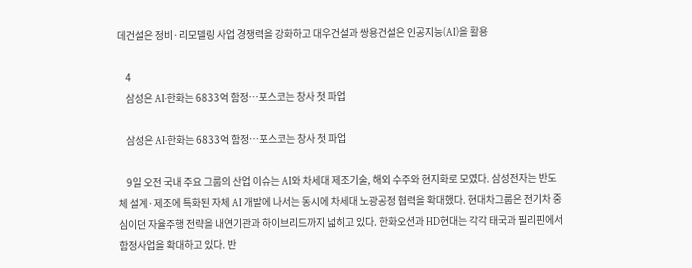데건설은 정비·리모델링 사업 경쟁력을 강화하고 대우건설과 쌍용건설은 인공지능(AI)을 활용

    4
    삼성은 AI·한화는 6833억 함정…포스코는 창사 첫 파업

    삼성은 AI·한화는 6833억 함정…포스코는 창사 첫 파업

    9일 오전 국내 주요 그룹의 산업 이슈는 AI와 차세대 제조기술, 해외 수주와 현지화로 모였다. 삼성전자는 반도체 설계·제조에 특화된 자체 AI 개발에 나서는 동시에 차세대 노광공정 협력을 확대했다. 현대차그룹은 전기차 중심이던 자율주행 전략을 내연기관과 하이브리드까지 넓히고 있다. 한화오션과 HD현대는 각각 태국과 필리핀에서 함정사업을 확대하고 있다. 반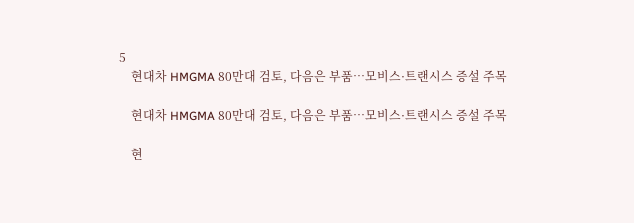5
    현대차 HMGMA 80만대 검토, 다음은 부품…모비스·트랜시스 증설 주목

    현대차 HMGMA 80만대 검토, 다음은 부품…모비스·트랜시스 증설 주목

    현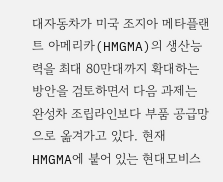대자동차가 미국 조지아 메타플랜트 아메리카(HMGMA)의 생산능력을 최대 80만대까지 확대하는 방안을 검토하면서 다음 과제는 완성차 조립라인보다 부품 공급망으로 옮겨가고 있다. 현재 HMGMA에 붙어 있는 현대모비스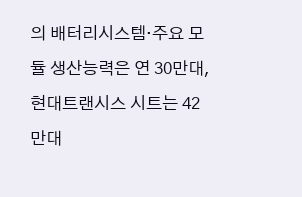의 배터리시스템·주요 모듈 생산능력은 연 30만대, 현대트랜시스 시트는 42만대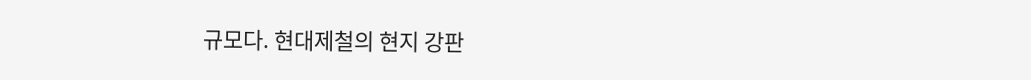규모다. 현대제철의 현지 강판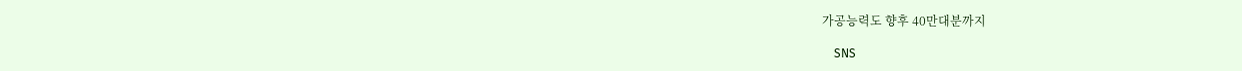가공능력도 향후 40만대분까지

    SNS